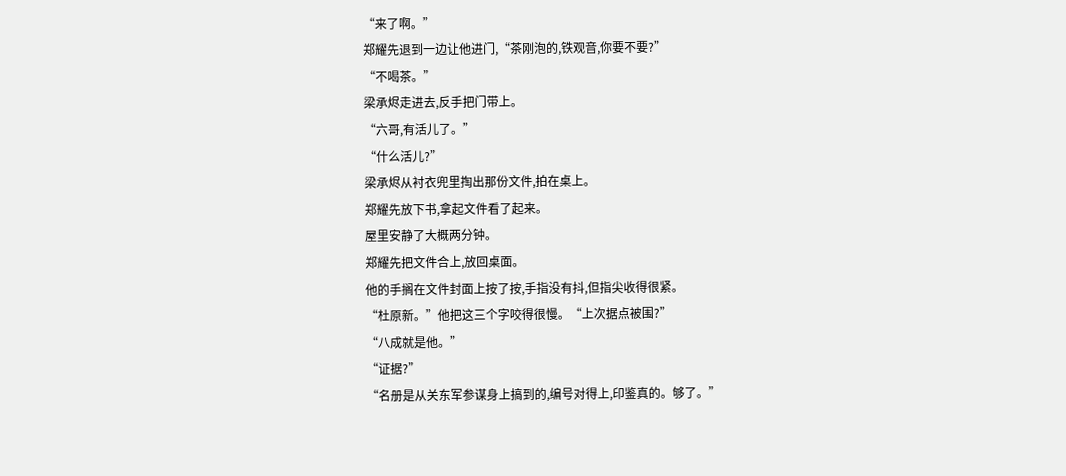“来了啊。”
郑耀先退到一边让他进门,“茶刚泡的,铁观音,你要不要?”
“不喝茶。”
梁承烬走进去,反手把门带上。
“六哥,有活儿了。”
“什么活儿?”
梁承烬从衬衣兜里掏出那份文件,拍在桌上。
郑耀先放下书,拿起文件看了起来。
屋里安静了大概两分钟。
郑耀先把文件合上,放回桌面。
他的手搁在文件封面上按了按,手指没有抖,但指尖收得很紧。
“杜原新。”他把这三个字咬得很慢。“上次据点被围?”
“八成就是他。”
“证据?”
“名册是从关东军参谋身上搞到的,编号对得上,印鉴真的。够了。”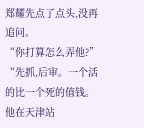郑耀先点了点头,没再追问。
“你打算怎么弄他?”
“先抓,后审。一个活的比一个死的值钱。他在天津站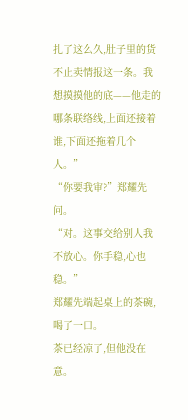扎了这么久,肚子里的货不止卖情报这一条。我想摸摸他的底——他走的哪条联络线,上面还接着谁,下面还拖着几个人。”
“你要我审?”郑耀先问。
“对。这事交给别人我不放心。你手稳,心也稳。”
郑耀先端起桌上的茶碗,喝了一口。
茶已经凉了,但他没在意。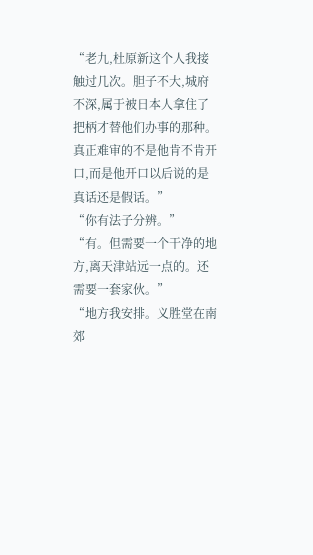“老九,杜原新这个人我接触过几次。胆子不大,城府不深,属于被日本人拿住了把柄才替他们办事的那种。真正难审的不是他肯不肯开口,而是他开口以后说的是真话还是假话。”
“你有法子分辨。”
“有。但需要一个干净的地方,离天津站远一点的。还需要一套家伙。”
“地方我安排。义胜堂在南郊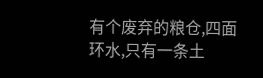有个废弃的粮仓,四面环水,只有一条土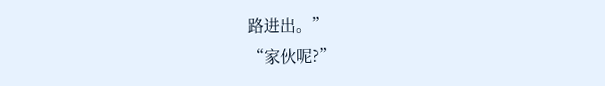路进出。”
“家伙呢?”